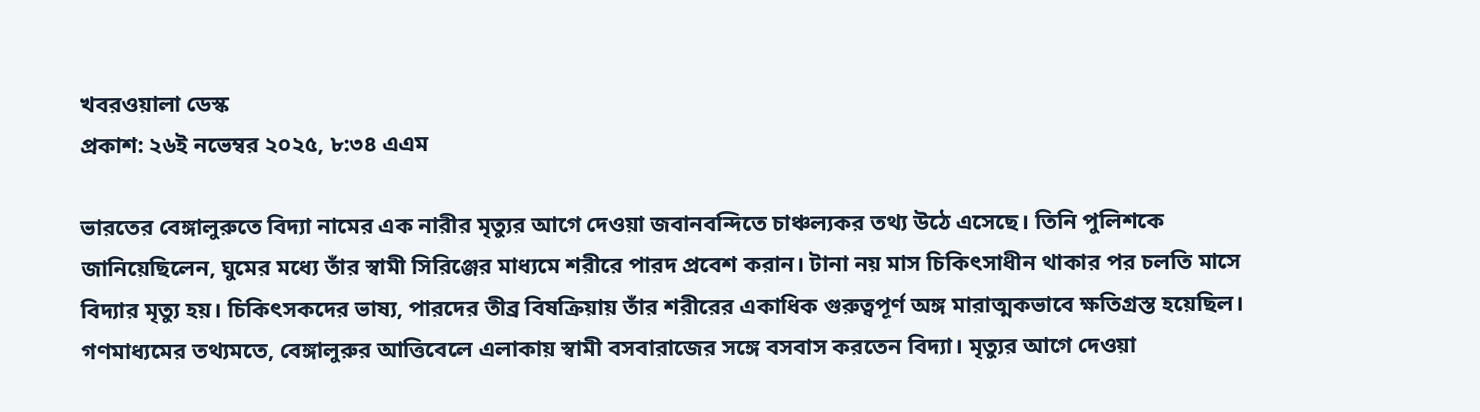খবরওয়ালা ডেস্ক
প্রকাশ: ২৬ই নভেম্বর ২০২৫, ৮:৩৪ এএম

ভারতের বেঙ্গালুরুতে বিদ্যা নামের এক নারীর মৃত্যুর আগে দেওয়া জবানবন্দিতে চাঞ্চল্যকর তথ্য উঠে এসেছে। তিনি পুলিশকে জানিয়েছিলেন, ঘুমের মধ্যে তাঁর স্বামী সিরিঞ্জের মাধ্যমে শরীরে পারদ প্রবেশ করান। টানা নয় মাস চিকিৎসাধীন থাকার পর চলতি মাসে বিদ্যার মৃত্যু হয়। চিকিৎসকদের ভাষ্য, পারদের তীব্র বিষক্রিয়ায় তাঁর শরীরের একাধিক গুরুত্বপূর্ণ অঙ্গ মারাত্মকভাবে ক্ষতিগ্রস্ত হয়েছিল।
গণমাধ্যমের তথ্যমতে, বেঙ্গালুরুর আত্তিবেলে এলাকায় স্বামী বসবারাজের সঙ্গে বসবাস করতেন বিদ্যা। মৃত্যুর আগে দেওয়া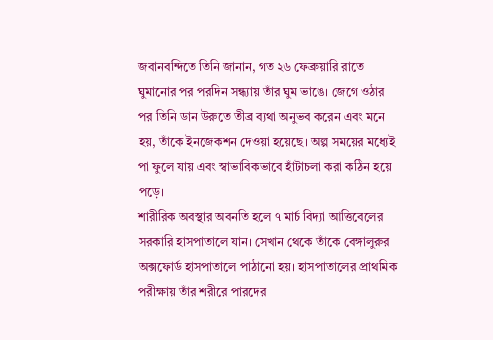জবানবন্দিতে তিনি জানান, গত ২৬ ফেব্রুয়ারি রাতে ঘুমানোর পর পরদিন সন্ধ্যায় তাঁর ঘুম ভাঙে। জেগে ওঠার পর তিনি ডান উরুতে তীব্র ব্যথা অনুভব করেন এবং মনে হয়, তাঁকে ইনজেকশন দেওয়া হয়েছে। অল্প সময়ের মধ্যেই পা ফুলে যায় এবং স্বাভাবিকভাবে হাঁটাচলা করা কঠিন হয়ে পড়ে।
শারীরিক অবস্থার অবনতি হলে ৭ মার্চ বিদ্যা আত্তিবেলের সরকারি হাসপাতালে যান। সেখান থেকে তাঁকে বেঙ্গালুরুর অক্সফোর্ড হাসপাতালে পাঠানো হয়। হাসপাতালের প্রাথমিক পরীক্ষায় তাঁর শরীরে পারদের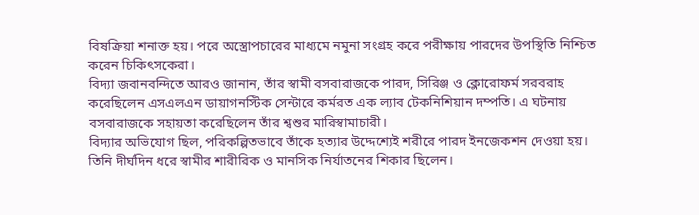বিষক্রিয়া শনাক্ত হয়। পরে অস্ত্রোপচারের মাধ্যমে নমুনা সংগ্রহ করে পরীক্ষায় পারদের উপস্থিতি নিশ্চিত করেন চিকিৎসকেরা।
বিদ্যা জবানবন্দিতে আরও জানান, তাঁর স্বামী বসবারাজকে পারদ, সিরিঞ্জ ও ক্লোরোফর্ম সরবরাহ করেছিলেন এসএলএন ডায়াগনস্টিক সেন্টারে কর্মরত এক ল্যাব টেকনিশিয়ান দম্পতি। এ ঘটনায় বসবারাজকে সহায়তা করেছিলেন তাঁর শ্বশুর মারিস্বামাচারী।
বিদ্যার অভিযোগ ছিল, পরিকল্পিতভাবে তাঁকে হত্যার উদ্দেশ্যেই শরীরে পারদ ইনজেকশন দেওয়া হয়। তিনি দীর্ঘদিন ধরে স্বামীর শারীরিক ও মানসিক নির্যাতনের শিকার ছিলেন।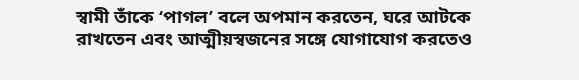স্বামী তাঁকে ‘পাগল’ বলে অপমান করতেন, ঘরে আটকে রাখতেন এবং আত্মীয়স্বজনের সঙ্গে যোগাযোগ করতেও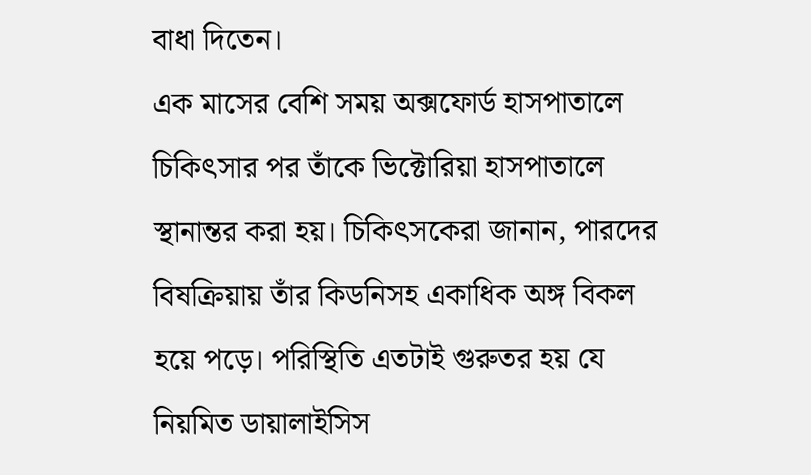বাধা দিতেন।
এক মাসের বেশি সময় অক্সফোর্ড হাসপাতালে চিকিৎসার পর তাঁকে ভিক্টোরিয়া হাসপাতালে স্থানান্তর করা হয়। চিকিৎসকেরা জানান, পারদের বিষক্রিয়ায় তাঁর কিডনিসহ একাধিক অঙ্গ বিকল হয়ে পড়ে। পরিস্থিতি এতটাই গুরুতর হয় যে নিয়মিত ডায়ালাইসিস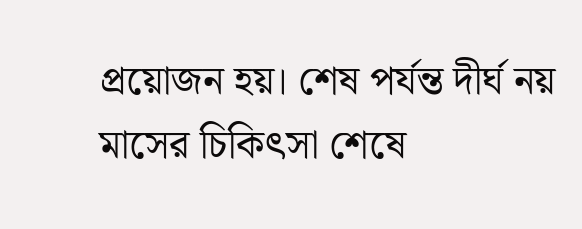প্রয়োজন হয়। শেষ পর্যন্ত দীর্ঘ নয় মাসের চিকিৎসা শেষে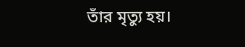তাঁর মৃত্যু হয়।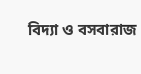বিদ্যা ও বসবারাজ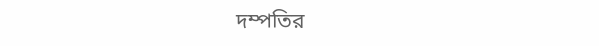দম্পতির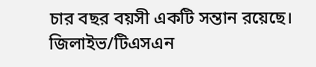চার বছর বয়সী একটি সন্তান রয়েছে।
জিলাইভ/টিএসএন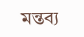মন্তব্য